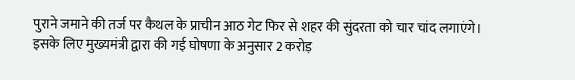पुराने जमाने की तर्ज पर कैथल के प्राचीन आठ गेट फिर से शहर की सुंदरता को चार चांद लगाएंगे। इसके लिए मुख्यमंत्री द्वारा की गई घोषणा के अनुसार 2 करोड़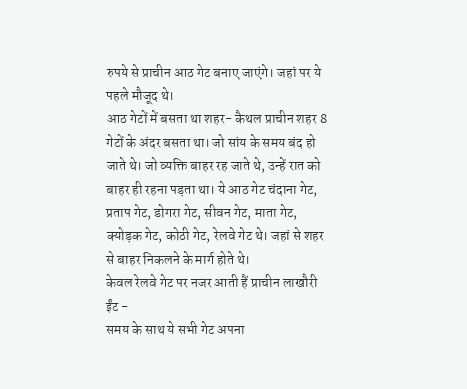रुपये से प्राचीन आठ गेट बनाए जाएंगे। जहां पर ये पहले मौजूद थे।
आठ गेटों में बसता था शहर- कैथल प्राचीन शहर 8 गेटों के अंदर बसता था। जो सांय के समय बंद हो जाते थे। जो व्यक्ति बाहर रह जाते थे, उन्हें रात को बाहर ही रहना पड़ता था। ये आठ गेट चंदाना गेट, प्रताप गेट, डोगरा गेट, सीवन गेट, माता गेट, क्योड़क गेट, कोठी गेट, रेलवे गेट थे। जहां से शहर से बाहर निकलने के मार्ग होते थे।
केवल रेलवे गेट पर नजर आती हैं प्राचीन लाखौरी ईंट -
समय के साथ ये सभी गेट अपना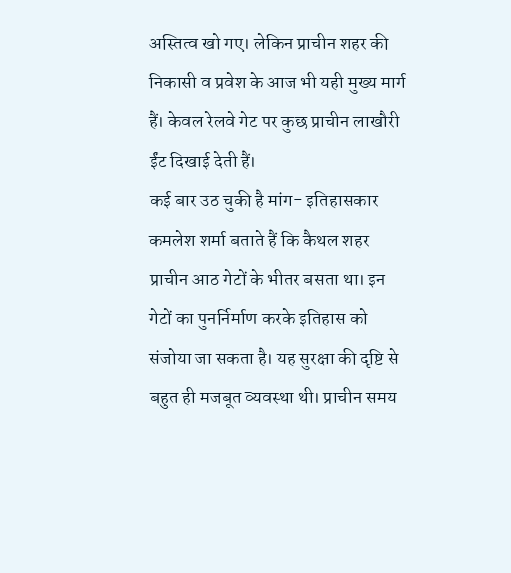अस्तित्व खो गए। लेकिन प्राचीन शहर की निकासी व प्रवेश के आज भी यही मुख्य मार्ग हैं। केवल रेलवे गेट पर कुछ प्राचीन लाखौरी ईंट दिखाई देती हैं।
कई बार उठ चुकी है मांग- इतिहासकार कमलेश शर्मा बताते हैं कि कैथल शहर प्राचीन आठ गेटों के भीतर बसता था। इन गेटों का पुनर्निर्माण करके इतिहास को संजोया जा सकता है। यह सुरक्षा की दृष्टि से बहुत ही मजबूत व्यवस्था थी। प्राचीन समय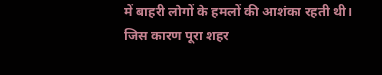में बाहरी लोगों के हमलों की आशंका रहती थी। जिस कारण पूरा शहर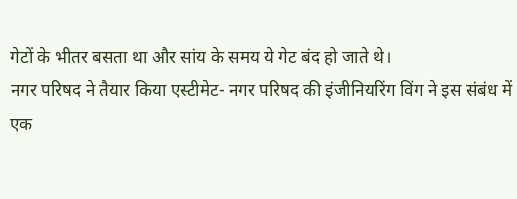गेटों के भीतर बसता था और सांय के समय ये गेट बंद हो जाते थे।
नगर परिषद ने तैयार किया एस्टीमेट- नगर परिषद की इंजीनियरिंग विंग ने इस संबंध में एक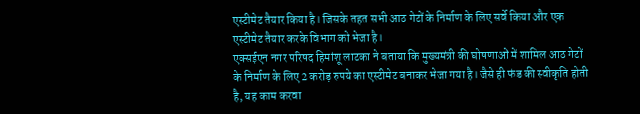एस्टीमेट तैयार किया है। जिसके तहत सभी आठ गेटों के निर्माण के लिए सर्वे किया और एक एस्टीमेट तैयार करके विभाग को भेजा है।
एक्सईएन नगर परिषद हिमांशू लाटका ने बताया कि मुख्यमंत्री की घोषणाओं में शामिल आठ गेटों के निर्माण के लिए 2 करोड़ रुपये का एस्टीमेट बनाकर भेजा गया है। जैसे ही फंड की स्वीकृति होती है, यह काम करवा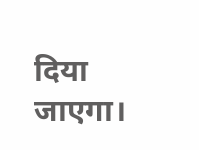दिया जाएगा।